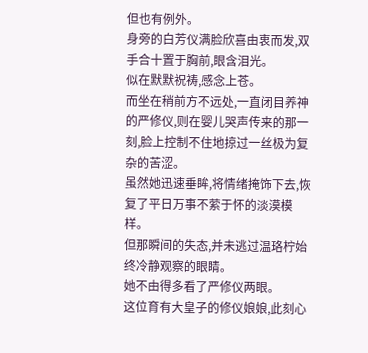但也有例外。
身旁的白芳仪满脸欣喜由衷而发,双手合十置于胸前,眼含泪光。
似在默默祝祷,感念上苍。
而坐在稍前方不远处,一直闭目养神的严修仪,则在婴儿哭声传来的那一刻,脸上控制不住地掠过一丝极为复杂的苦涩。
虽然她迅速垂眸,将情绪掩饰下去,恢复了平日万事不萦于怀的淡漠模样。
但那瞬间的失态,并未逃过温珞柠始终冷静观察的眼睛。
她不由得多看了严修仪两眼。
这位育有大皇子的修仪娘娘,此刻心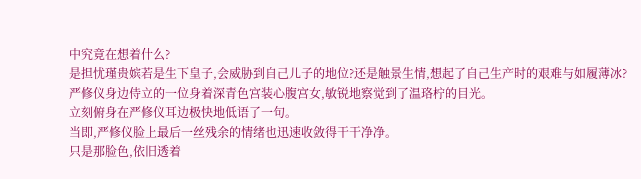中究竟在想着什么?
是担忧瑾贵嫔若是生下皇子,会威胁到自己儿子的地位?还是触景生情,想起了自己生产时的艰难与如履薄冰?
严修仪身边侍立的一位身着深青色宫装心腹宫女,敏锐地察觉到了温珞柠的目光。
立刻俯身在严修仪耳边极快地低语了一句。
当即,严修仪脸上最后一丝残余的情绪也迅速收敛得干干净净。
只是那脸色,依旧透着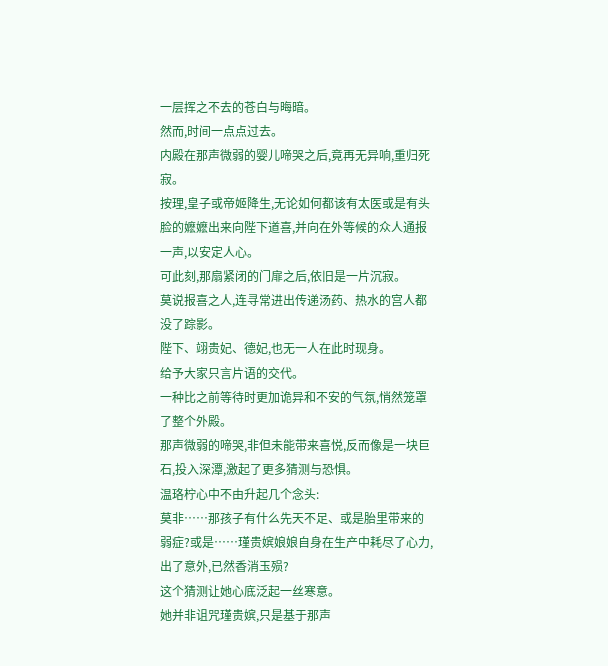一层挥之不去的苍白与晦暗。
然而,时间一点点过去。
内殿在那声微弱的婴儿啼哭之后,竟再无异响,重归死寂。
按理,皇子或帝姬降生,无论如何都该有太医或是有头脸的嬷嬷出来向陛下道喜,并向在外等候的众人通报一声,以安定人心。
可此刻,那扇紧闭的门扉之后,依旧是一片沉寂。
莫说报喜之人,连寻常进出传递汤药、热水的宫人都没了踪影。
陛下、翊贵妃、德妃,也无一人在此时现身。
给予大家只言片语的交代。
一种比之前等待时更加诡异和不安的气氛,悄然笼罩了整个外殿。
那声微弱的啼哭,非但未能带来喜悦,反而像是一块巨石,投入深潭,激起了更多猜测与恐惧。
温珞柠心中不由升起几个念头:
莫非……那孩子有什么先天不足、或是胎里带来的弱症?或是……瑾贵嫔娘娘自身在生产中耗尽了心力,出了意外,已然香消玉殒?
这个猜测让她心底泛起一丝寒意。
她并非诅咒瑾贵嫔,只是基于那声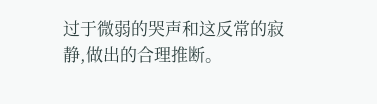过于微弱的哭声和这反常的寂静,做出的合理推断。